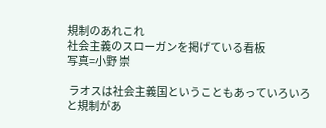規制のあれこれ
社会主義のスローガンを掲げている看板
写真=小野 崇

 ラオスは社会主義国ということもあっていろいろと規制があ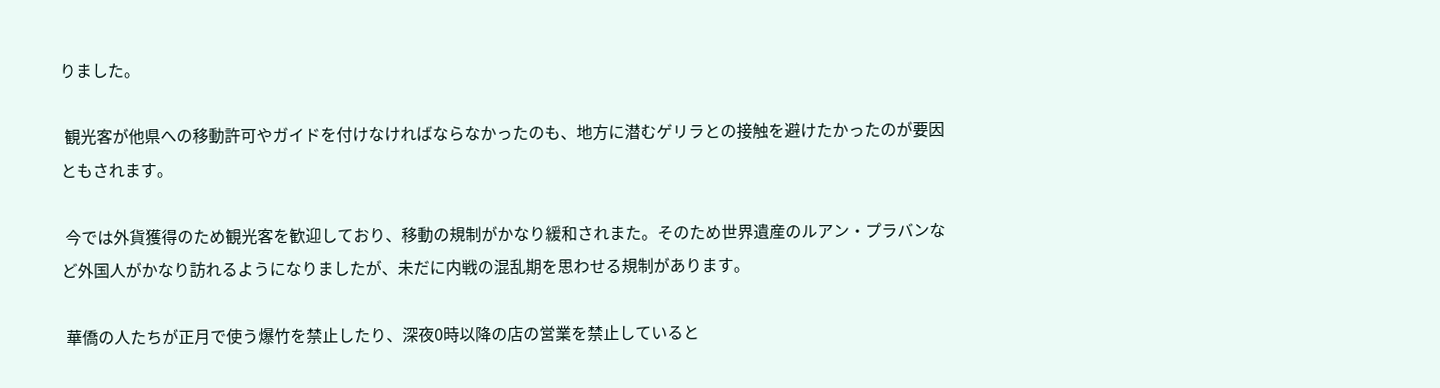りました。

 観光客が他県への移動許可やガイドを付けなければならなかったのも、地方に潜むゲリラとの接触を避けたかったのが要因ともされます。

 今では外貨獲得のため観光客を歓迎しており、移動の規制がかなり緩和されまた。そのため世界遺産のルアン・プラバンなど外国人がかなり訪れるようになりましたが、未だに内戦の混乱期を思わせる規制があります。

 華僑の人たちが正月で使う爆竹を禁止したり、深夜0時以降の店の営業を禁止していると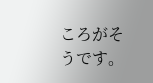ころがそうです。